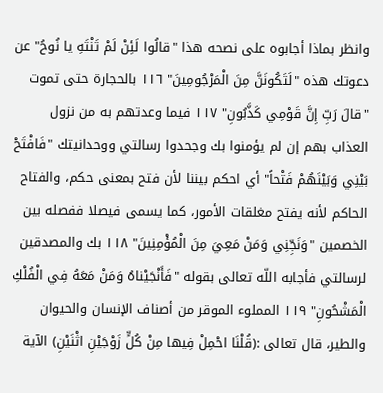وانظر بماذا أجابوه على نصحه هذا "قالُوا لَئِنْ لَمْ تَنْتَهِ يا نُوحُ" عن دعوتك هذه "لَتَكُونَنَّ مِنَ الْمَرْجُومِينَ" ١١٦ بالحجارة حتى تموت "قالَ رَبِّ إِنَّ قَوْمِي كَذَّبُونِ" ١١٧ فيما وعدتهم به من نزول العذاب بهم إن لم يؤمنوا بك وجحدوا رسالتي ووحدانيتك "فَافْتَحْ بَيْنِي وَبَيْنَهُمْ فَتْحاً" أي احكم بيننا لأن فتح بمعنى حكم، والفتاح الحاكم لأنه يفتح مغلقات الأمور، كما يسمى فيصلا ففصله بين الخصمين "وَنَجِّنِي وَمَنْ مَعِيَ مِنَ الْمُؤْمِنِينَ" ١١٨ بك والمصدقين لرسالتي فأجابه اللّه تعالى بقوله "فَأَنْجَيْناهُ وَمَنْ مَعَهُ فِي الْفُلْكِ الْمَشْحُونِ" ١١٩ المملوء الموقر من أصناف الإنسان والحيوان والطير، قال تعالى :(قُلْنَا احْمِلْ فِيها مِنْ كُلٍّ زَوْجَيْنِ اثْنَيْنِ) الآية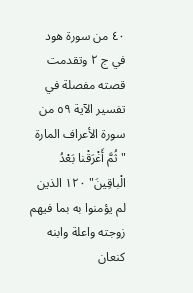٤٠ من سورة هود في ج ٢ وتقدمت قصته مفصلة في تفسير الآية ٥٩ من سورة الأعراف المارة "ثُمَّ أَغْرَقْنا بَعْدُ الْباقِينَ" ١٢٠ الذين لم يؤمنوا به بما فيهم زوجته واعلة وابنه كنعان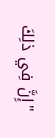"إِنَّ فِي ذلِكَ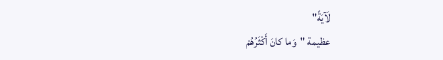لَآيَةً"
عظيمة "وَما كانَ أَكْثَرُهُمْ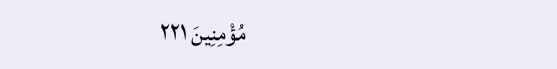مُؤْمِنِينَ ٢٢١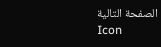الصفحة التالية
Icon